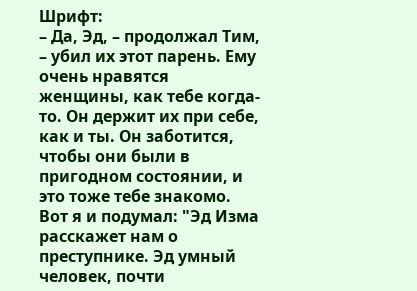Шрифт:
– Да, Эд, – продолжал Тим, – убил их этот парень. Ему очень нравятся женщины, как тебе когда-то. Он держит их при себе, как и ты. Он заботится, чтобы они были в пригодном состоянии, и это тоже тебе знакомо. Вот я и подумал: "Эд Изма расскажет нам о преступнике. Эд умный человек, почти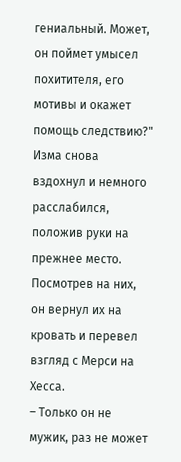гениальный. Может, он поймет умысел похитителя, его мотивы и окажет помощь следствию?"
Изма снова вздохнул и немного расслабился, положив руки на прежнее место. Посмотрев на них, он вернул их на кровать и перевел взгляд с Мерси на Хесса.
– Только он не мужик, раз не может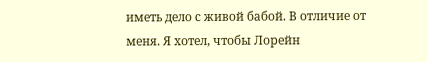иметь дело с живой бабой. В отличие от меня. Я хотел, чтобы Лорейн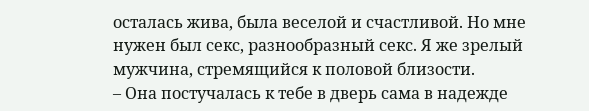осталась жива, была веселой и счастливой. Но мне нужен был секс, разнообразный секс. Я же зрелый мужчина, стремящийся к половой близости.
– Она постучалась к тебе в дверь сама в надежде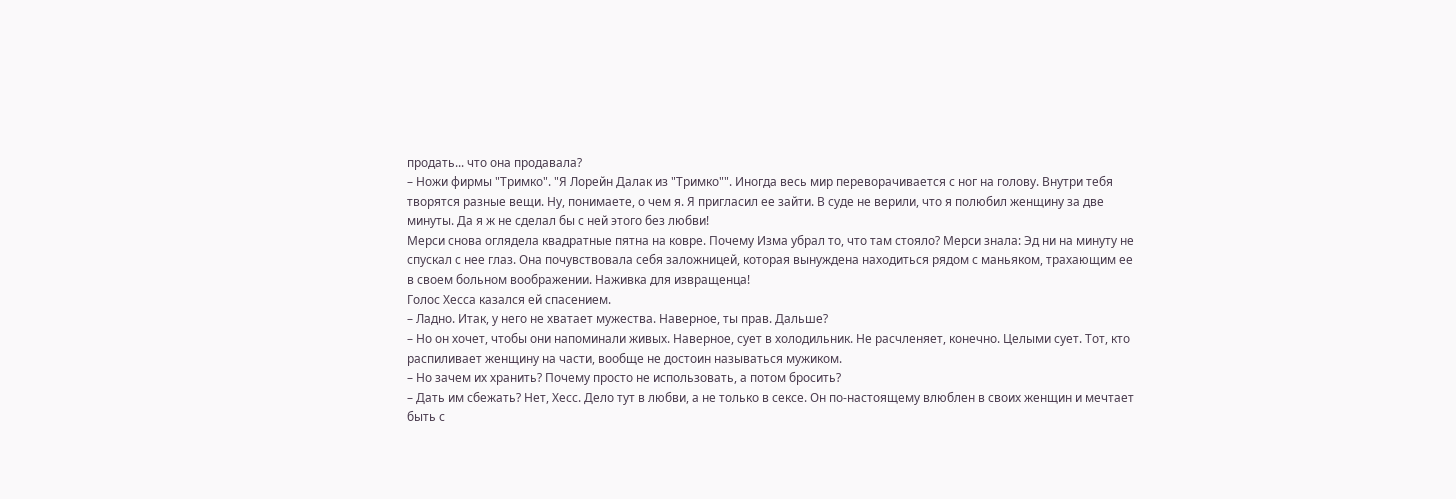продать... что она продавала?
– Ножи фирмы "Тримко". "Я Лорейн Далак из "Тримко"". Иногда весь мир переворачивается с ног на голову. Внутри тебя творятся разные вещи. Ну, понимаете, о чем я. Я пригласил ее зайти. В суде не верили, что я полюбил женщину за две минуты. Да я ж не сделал бы с ней этого без любви!
Мерси снова оглядела квадратные пятна на ковре. Почему Изма убрал то, что там стояло? Мерси знала: Эд ни на минуту не спускал с нее глаз. Она почувствовала себя заложницей, которая вынуждена находиться рядом с маньяком, трахающим ее в своем больном воображении. Наживка для извращенца!
Голос Хесса казался ей спасением.
– Ладно. Итак, у него не хватает мужества. Наверное, ты прав. Дальше?
– Но он хочет, чтобы они напоминали живых. Наверное, сует в холодильник. Не расчленяет, конечно. Целыми сует. Тот, кто распиливает женщину на части, вообще не достоин называться мужиком.
– Но зачем их хранить? Почему просто не использовать, а потом бросить?
– Дать им сбежать? Нет, Хесс. Дело тут в любви, а не только в сексе. Он по-настоящему влюблен в своих женщин и мечтает быть с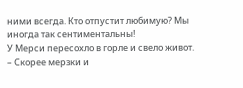ними всегда. Кто отпустит любимую? Мы иногда так сентиментальны!
У Мерси пересохло в горле и свело живот.
– Скорее мерзки и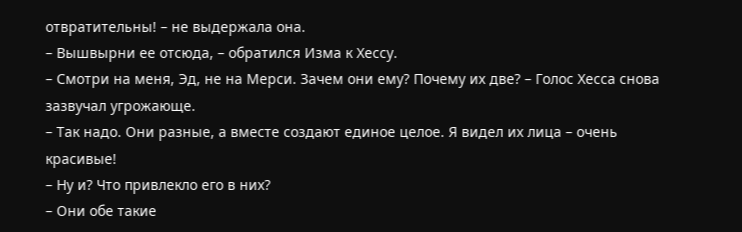отвратительны! – не выдержала она.
– Вышвырни ее отсюда, – обратился Изма к Хессу.
– Смотри на меня, Эд, не на Мерси. Зачем они ему? Почему их две? – Голос Хесса снова зазвучал угрожающе.
– Так надо. Они разные, а вместе создают единое целое. Я видел их лица – очень красивые!
– Ну и? Что привлекло его в них?
– Они обе такие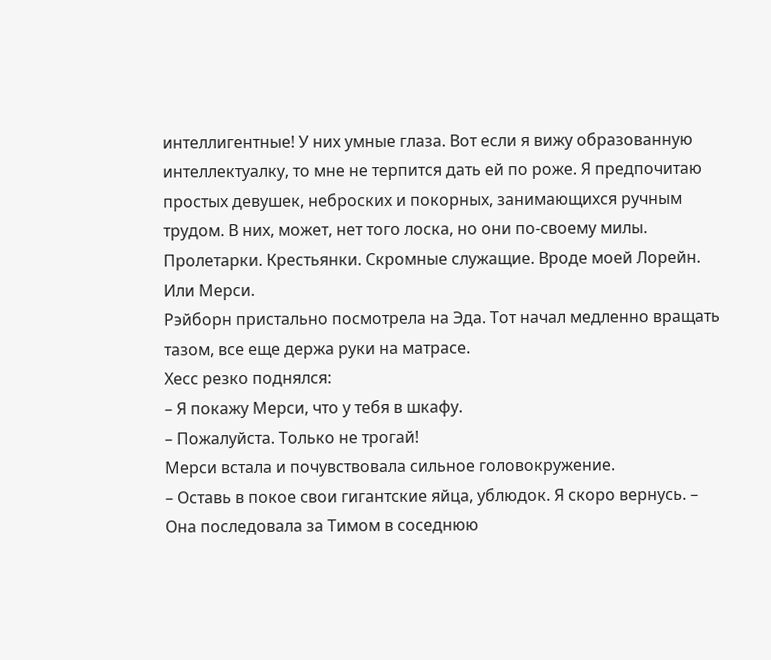интеллигентные! У них умные глаза. Вот если я вижу образованную интеллектуалку, то мне не терпится дать ей по роже. Я предпочитаю простых девушек, неброских и покорных, занимающихся ручным трудом. В них, может, нет того лоска, но они по-своему милы. Пролетарки. Крестьянки. Скромные служащие. Вроде моей Лорейн. Или Мерси.
Рэйборн пристально посмотрела на Эда. Тот начал медленно вращать тазом, все еще держа руки на матрасе.
Хесс резко поднялся:
– Я покажу Мерси, что у тебя в шкафу.
– Пожалуйста. Только не трогай!
Мерси встала и почувствовала сильное головокружение.
– Оставь в покое свои гигантские яйца, ублюдок. Я скоро вернусь. – Она последовала за Тимом в соседнюю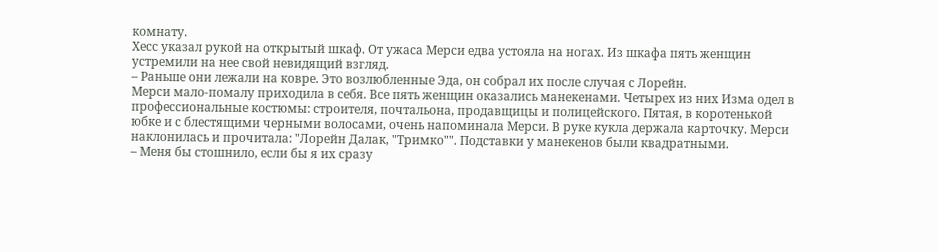комнату.
Хесс указал рукой на открытый шкаф. От ужаса Мерси едва устояла на ногах. Из шкафа пять женщин устремили на нее свой невидящий взгляд.
– Раньше они лежали на ковре. Это возлюбленные Эда, он собрал их после случая с Лорейн.
Мерси мало-помалу приходила в себя. Все пять женщин оказались манекенами. Четырех из них Изма одел в профессиональные костюмы: строителя, почтальона, продавщицы и полицейского. Пятая, в коротенькой юбке и с блестящими черными волосами, очень напоминала Мерси. В руке кукла держала карточку. Мерси наклонилась и прочитала: "Лорейн Далак, "Тримко"". Подставки у манекенов были квадратными.
– Меня бы стошнило, если бы я их сразу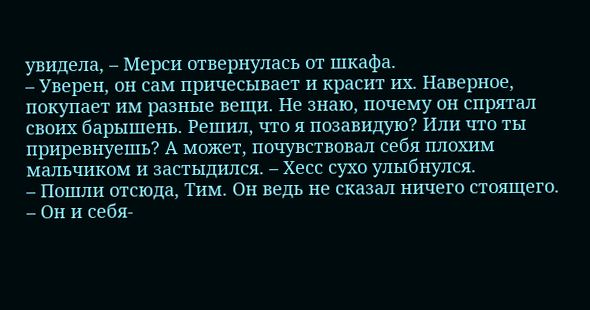увидела, – Мерси отвернулась от шкафа.
– Уверен, он сам причесывает и красит их. Наверное, покупает им разные вещи. Не знаю, почему он спрятал своих барышень. Решил, что я позавидую? Или что ты приревнуешь? А может, почувствовал себя плохим мальчиком и застыдился. – Хесс сухо улыбнулся.
– Пошли отсюда, Тим. Он ведь не сказал ничего стоящего.
– Он и себя-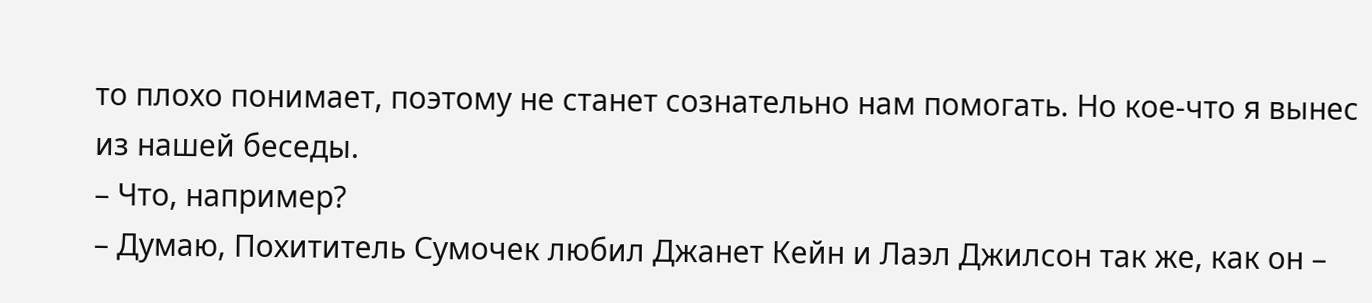то плохо понимает, поэтому не станет сознательно нам помогать. Но кое-что я вынес из нашей беседы.
– Что, например?
– Думаю, Похититель Сумочек любил Джанет Кейн и Лаэл Джилсон так же, как он –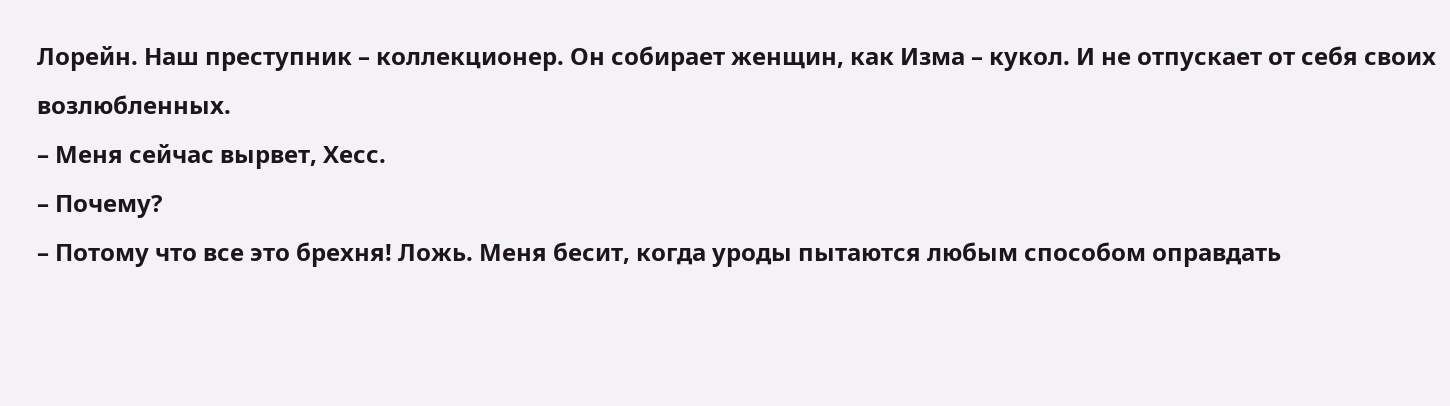Лорейн. Наш преступник – коллекционер. Он собирает женщин, как Изма – кукол. И не отпускает от себя своих возлюбленных.
– Меня сейчас вырвет, Хесс.
– Почему?
– Потому что все это брехня! Ложь. Меня бесит, когда уроды пытаются любым способом оправдать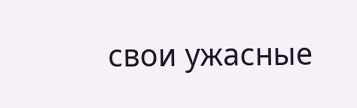свои ужасные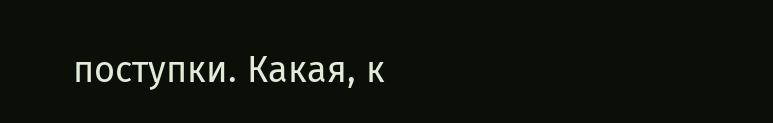поступки. Какая, к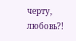черту, любовь?!